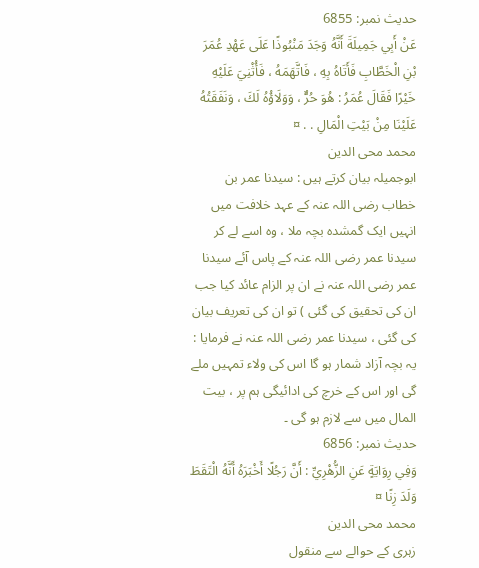حدیث نمبر: 6855
عَنْ أَبِي جَمِيلَةَ أَنَّهُ وَجَدَ مَنْبُوذًا عَلَى عَهْدِ عُمَرَ بْنِ الْخَطَّابِ فَأَتَاهُ بِهِ ، فَاتَّهَمَهُ ، فَأُثْنِيَ عَلَيْهِ خَيْرًا فَقَالَ عُمَرُ : هُوَ حُرٌّ ، وَوَلَاؤُهُ لَكَ ، وَنَفَقَتُهُ عَلَيْنَا مِنْ بَيْتِ الْمَالِ . . ¤
محمد محی الدین
ابوجمیلہ بیان کرتے ہیں : سیدنا عمر بن خطاب رضی اللہ عنہ کے عہد خلافت میں انہیں ایک گمشدہ بچہ ملا ، وہ اسے لے کر سیدنا عمر رضی اللہ عنہ کے پاس آئے سیدنا عمر رضی اللہ عنہ نے ان پر الزام عائد کیا جب ان کی تحقیق کی گئی ) تو ان کی تعریف بیان کی گئی ، سیدنا عمر رضی اللہ عنہ نے فرمایا : یہ بچہ آزاد شمار ہو گا اس کی ولاء تمہیں ملے گی اور اس کے خرچ کی ادائیگی ہم پر ، بیت المال میں سے لازم ہو گی ۔
حدیث نمبر: 6856
وَفِي رِوَايَةٍ عَنِ الزُّهْرِيِّ : أَنَّ رَجُلًا أَخْبَرَهُ أَنَّهُ الْتَقَطَ وَلَدَ زِنًا ¤
محمد محی الدین
زہری کے حوالے سے منقول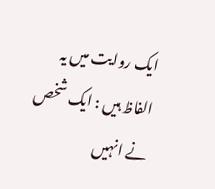ایک روایت میں یہ الفاظ ہیں : ایک شخص نے انہیں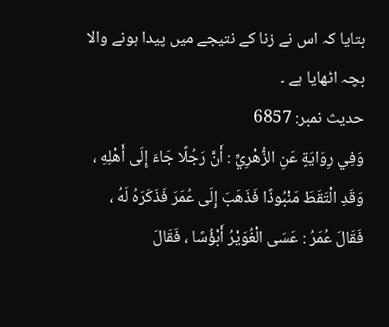بتایا کہ اس نے زنا کے نتیجے میں پیدا ہونے والا بچہ اٹھایا ہے ۔
حدیث نمبر: 6857
وَفِي رِوَايَةٍ عَنِ الزُّهْرِيِّ : أَنَّ رَجُلًا جَاءَ إِلَى أَهْلِهِ ، وَقَدِ الْتَقَطَ مَنْبُوذًا فَذَهَبَ إِلَى عُمَرَ فَذَكَرَهُ لَهُ ، فَقَالَ عُمَرُ : عَسَى الْغُوَيْرُ أَبْؤُسًا ، فَقَالَ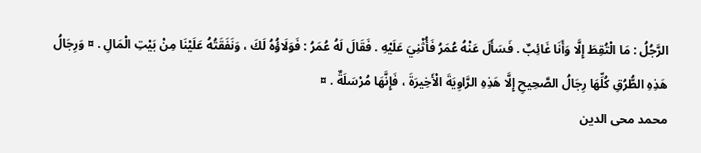الرَّجُلُ : مَا الْتُقِطَ إِلَّا وَأَنَا غَائِبٌ . فَسَأَلَ عَنْهُ عُمَرُ فَأُثْنِيَ عَلَيْهِ . فَقَالَ لَهُ عُمَرُ : فَوَلَاؤُهُ لَكَ ، وَنَفَقَتُهُ عَلَيْنَا مِنْ بَيْتِ الْمَالِ . ¤ وَرِجَالُ هَذِهِ الطُّرُقِ كُلِّهَا رِجَالُ الصَّحِيحِ إِلَّا هَذِهِ الرَّاوِيَةَ الْأَخِيرَةَ ، فَإِنَّهَا مُرْسَلَةٌ . ¤
محمد محی الدین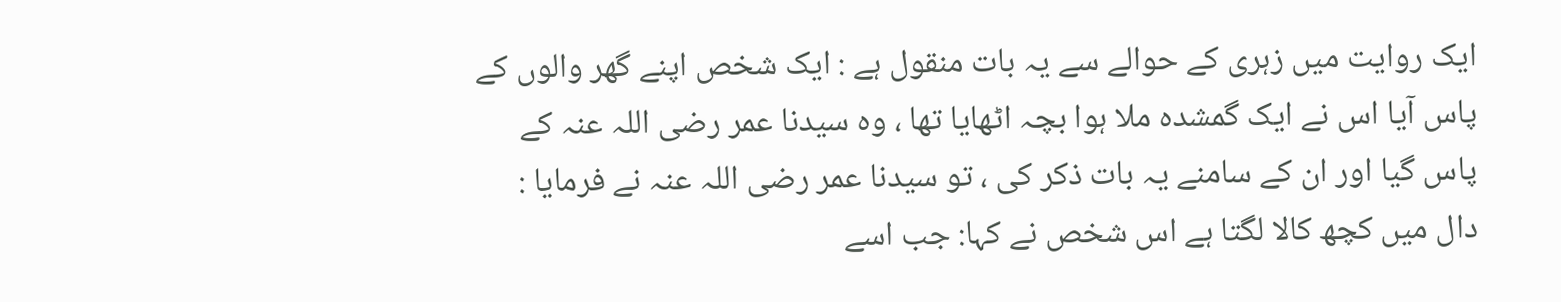ایک روایت میں زہری کے حوالے سے یہ بات منقول ہے : ایک شخص اپنے گھر والوں کے پاس آیا اس نے ایک گمشدہ ملا ہوا بچہ اٹھایا تھا ، وہ سیدنا عمر رضی اللہ عنہ کے پاس گیا اور ان کے سامنے یہ بات ذکر کی ، تو سیدنا عمر رضی اللہ عنہ نے فرمایا : دال میں کچھ کالا لگتا ہے اس شخص نے کہا: جب اسے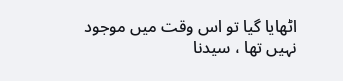اٹھایا گیا تو اس وقت میں موجود نہیں تھا ، سیدنا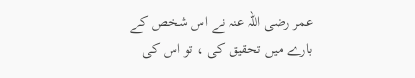عمر رضی اللہ عنہ نے اس شخص کے بارے میں تحقیق کی ، تو اس کی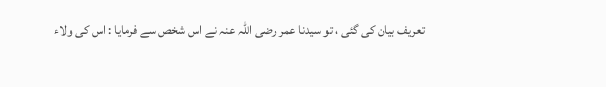تعریف بیان کی گئی ، تو سیدنا عمر رضی اللہ عنہ نے اس شخص سے فرمایا : اس کی ولاء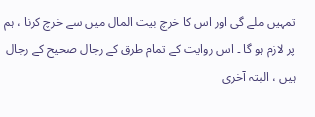تمہیں ملے گی اور اس کا خرچ بیت المال میں سے خرچ کرنا ، ہم پر لازم ہو گا ۔ اس روایت کے تمام طرق کے رجال صحیح کے رجال ہیں ، البتہ آخری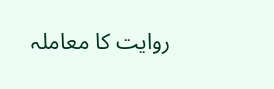روایت کا معاملہ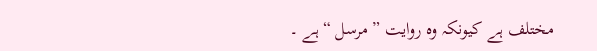مختلف ہے کیونکہ وہ روایت ” مرسل “ ہے ۔